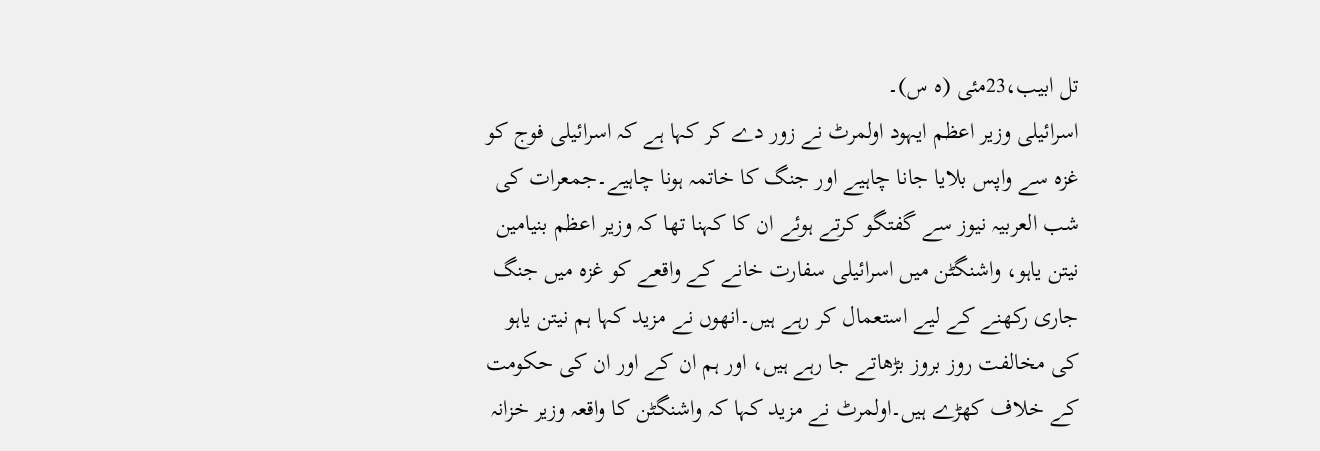تل ابیب،23مئی (ہ س)۔
اسرائیلی وزیر اعظم ایہود اولمرٹ نے زور دے کر کہا ہے کہ اسرائیلی فوج کو غزہ سے واپس بلایا جانا چاہیے اور جنگ کا خاتمہ ہونا چاہیے۔جمعرات کی شب العربیہ نیوز سے گفتگو کرتے ہوئے ان کا کہنا تھا کہ وزیر اعظم بنیامین نیتن یاہو، واشنگٹن میں اسرائیلی سفارت خانے کے واقعے کو غزہ میں جنگ جاری رکھنے کے لیے استعمال کر رہے ہیں۔انھوں نے مزید کہا ہم نیتن یاہو کی مخالفت روز بروز بڑھاتے جا رہے ہیں، اور ہم ان کے اور ان کی حکومت کے خلاف کھڑے ہیں۔اولمرٹ نے مزید کہا کہ واشنگٹن کا واقعہ وزیر خزانہ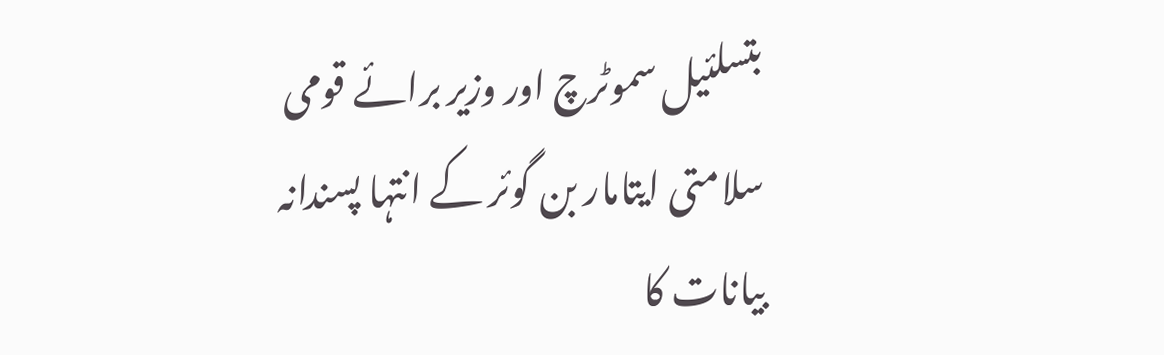بتسلئیل سموٹرچ اور وزیر برائے قومی سلامتی ایتامار بن گوئر کے انتہا پسندانہ بیانات کا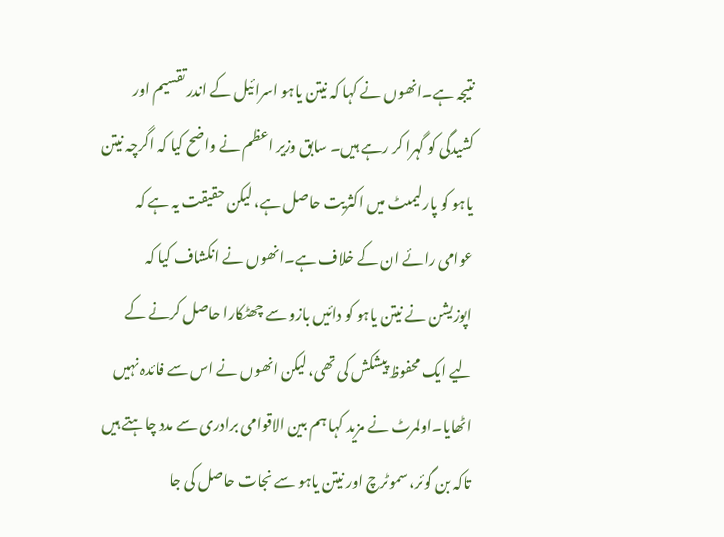نتیجہ ہے۔انھوں نے کہا کہ نیتن یاہو اسرائیل کے اندر تقسیم اور کشیدگی کو گہرا کر رہے ہیں۔ سابق وزیر اعظم نے واضح کیا کہ اگرچہ نیتن یاہو کو پارلیمںٹ میں اکثریت حاصل ہے، لیکن حقیقت یہ ہے کہ عوامی رائے ان کے خلاف ہے۔انھوں نے انکشاف کیا کہ اپوزیشن نے نیتن یاہو کو دائیں بازو سے چھٹکارا حاصل کرنے کے لیے ایک محفوظ پیشکش کی تھی، لیکن انھوں نے اس سے فائدہ نہیں اٹھایا۔اولمرٹ نے مزید کہا ہم بین الاقوامی برادری سے مدد چاہتے ہیں تاکہ بن گوئر، سموٹرچ اور نیتن یاہو سے نجات حاصل کی جا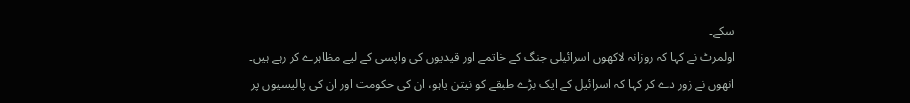سکے۔
اولمرٹ نے کہا کہ روزانہ لاکھوں اسرائیلی جنگ کے خاتمے اور قیدیوں کی واپسی کے لیے مظاہرے کر رہے ہیں۔ انھوں نے زور دے کر کہا کہ اسرائیل کے ایک بڑے طبقے کو نیتن یاہو، ان کی حکومت اور ان کی پالیسیوں پر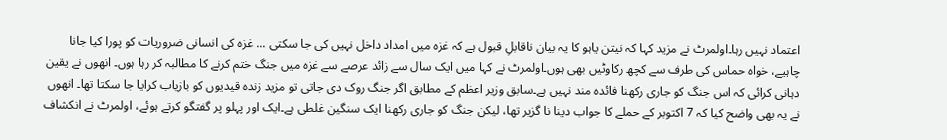اعتماد نہیں رہا۔اولمرٹ نے مزید کہا کہ نیتن یاہو کا یہ بیان ناقابلِ قبول ہے کہ غزہ میں امداد داخل نہیں کی جا سکتی ... غزہ کی انسانی ضروریات کو پورا کیا جانا چاہیے، خواہ حماس کی طرف سے کچھ رکاوٹیں بھی ہوں۔اولمرٹ نے کہا میں ایک سال سے زائد عرصے سے غزہ میں جنگ ختم کرنے کا مطالبہ کر رہا ہوں۔ انھوں نے یقین دہانی کرائی کہ اس جنگ کو جاری رکھنا فائدہ مند نہیں ہے۔سابق وزیر اعظم کے مطابق اگر جنگ روک دی جاتی تو مزید زندہ قیدیوں کو بازیاب کرایا جا سکتا تھا۔ انھوں نے یہ بھی واضح کیا کہ 7 اکتوبر کے حملے کا جواب دینا نا گزیر تھا، لیکن جنگ کو جاری رکھنا ایک سنگین غلطی ہے۔ایک اور پہلو پر گفتگو کرتے ہوئے، اولمرٹ نے انکشاف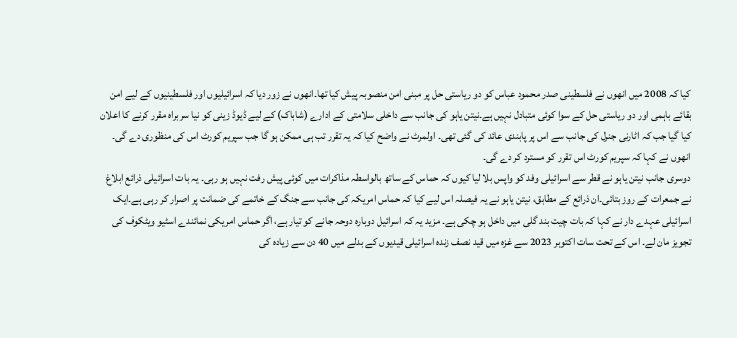کیا کہ 2008 میں انھوں نے فلسطینی صدر محمود عباس کو دو ریاستی حل پر مبنی امن منصوبہ پیش کیا تھا۔انھوں نے زور دیا کہ اسرائیلیوں اور فلسطینیوں کے لیے امن بقائے باہمی اور دو ریاستی حل کے سوا کوئی متبادل نہیں ہے۔نیتن یاہو کی جانب سے داخلی سلامتی کے ادارے (شاباک) کے لیے ڈیوڈ زینی کو نیا سربراہ مقرر کرنے کا اعلان کیا گیا جب کہ اٹارنی جنرل کی جانب سے اس پر پابندی عائد کی گئی تھی۔ اولمرٹ نے واضح کیا کہ یہ تقرر تب ہی ممکن ہو گا جب سپریم کورٹ اس کی منظوری دے گی۔ انھوں نے کہا کہ سپریم کورٹ اس تقرر کو مسترد کر دے گی۔
دوسری جانب نیتن یاہو نے قطر سے اسرائیلی وفد کو واپس بلا لیا کیوں کہ حماس کے ساتھ بالواسطہ مذاکرات میں کوئی پیش رفت نہیں ہو رہی۔ یہ بات اسرائیلی ذرائع ابلاغ نے جمعرات کے روز بتائی۔ان ذرائع کے مطابق، نیتن یاہو نے یہ فیصلہ اس لیے کیا کہ حماس امریکہ کی جانب سے جنگ کے خاتمے کی ضمانت پر اصرار کر رہی ہے۔ایک اسرائیلی عہدے دار نے کہا کہ بات چیت بند گلی میں داخل ہو چکی ہے۔ مزید یہ کہ اسرائیل دوبارہ دوحہ جانے کو تیار ہے، اگر حماس امریکی نمائندے اسٹیو ویٹکوف کی تجویز مان لے۔ اس کے تحت سات اکتوبر 2023 سے غزہ میں قید نصف زندہ اسرائیلی قیدیوں کے بدلے میں 40 دن سے زیادہ کی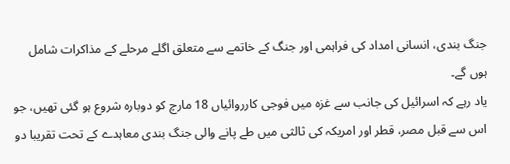جنگ بندی، انسانی امداد کی فراہمی اور جنگ کے خاتمے سے متعلق اگلے مرحلے کے مذاکرات شامل ہوں گے۔
یاد رہے کہ اسرائیل کی جانب سے غزہ میں فوجی کارروائیاں 18 مارچ کو دوبارہ شروع ہو گئی تھیں، جو اس سے قبل مصر، قطر اور امریکہ کی ثالثی میں طے پانے والی جنگ بندی معاہدے کے تحت تقریبا دو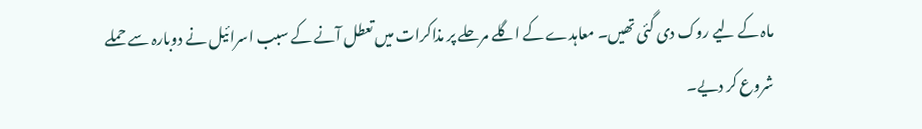ماہ کے لیے روک دی گئی تھیں۔ معاہدے کے اگلے مرحلے پر مذاکرات میں تعطل آنے کے سبب اسرائیل نے دوبارہ سے حملے شروع کر دیے۔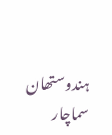ہندوستھان سماچار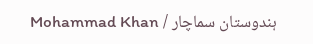ہندوستان سماچار / Mohammad Khan